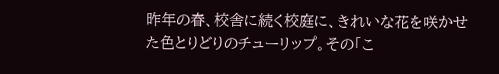昨年の春、校舎に続く校庭に、きれいな花を咲かせた色とりどりのチューリップ。その「こ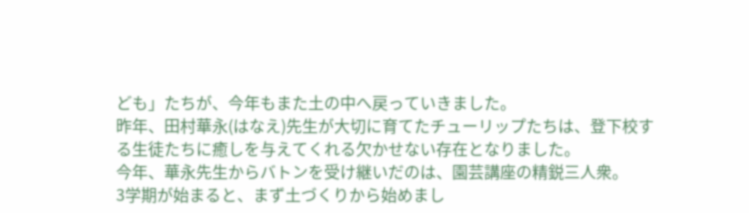ども」たちが、今年もまた土の中へ戻っていきました。
昨年、田村華永(はなえ)先生が大切に育てたチューリップたちは、登下校する生徒たちに癒しを与えてくれる欠かせない存在となりました。
今年、華永先生からバトンを受け継いだのは、園芸講座の精鋭三人衆。
3学期が始まると、まず土づくりから始めまし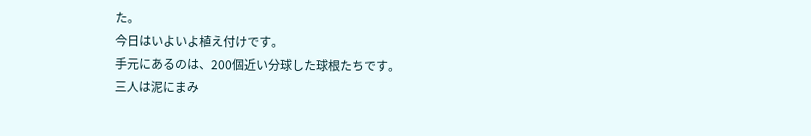た。
今日はいよいよ植え付けです。
手元にあるのは、200個近い分球した球根たちです。
三人は泥にまみ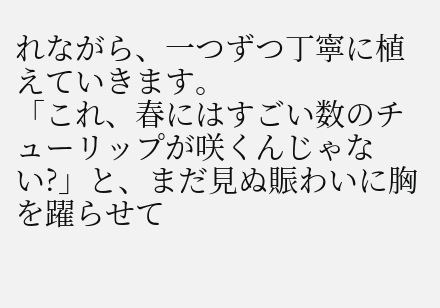れながら、一つずつ丁寧に植えていきます。
「これ、春にはすごい数のチューリップが咲くんじゃない?」と、まだ見ぬ賑わいに胸を躍らせて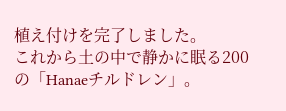植え付けを完了しました。
これから土の中で静かに眠る200の「Hanaeチルドレン」。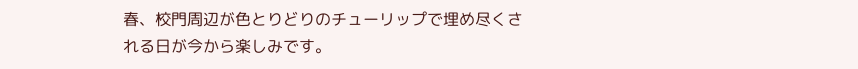春、校門周辺が色とりどりのチューリップで埋め尽くされる日が今から楽しみです。